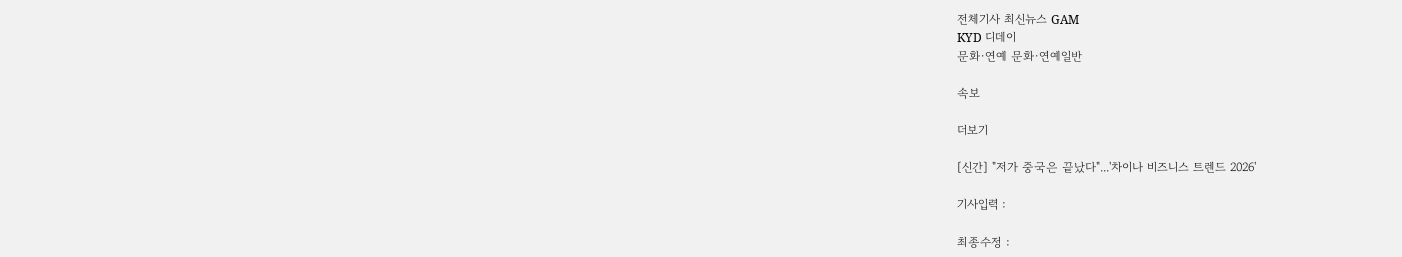전체기사 최신뉴스 GAM
KYD 디데이
문화·연예 문화·연예일반

속보

더보기

[신간] "저가 중국은 끝났다"...'차이나 비즈니스 트렌드 2026'

기사입력 :

최종수정 :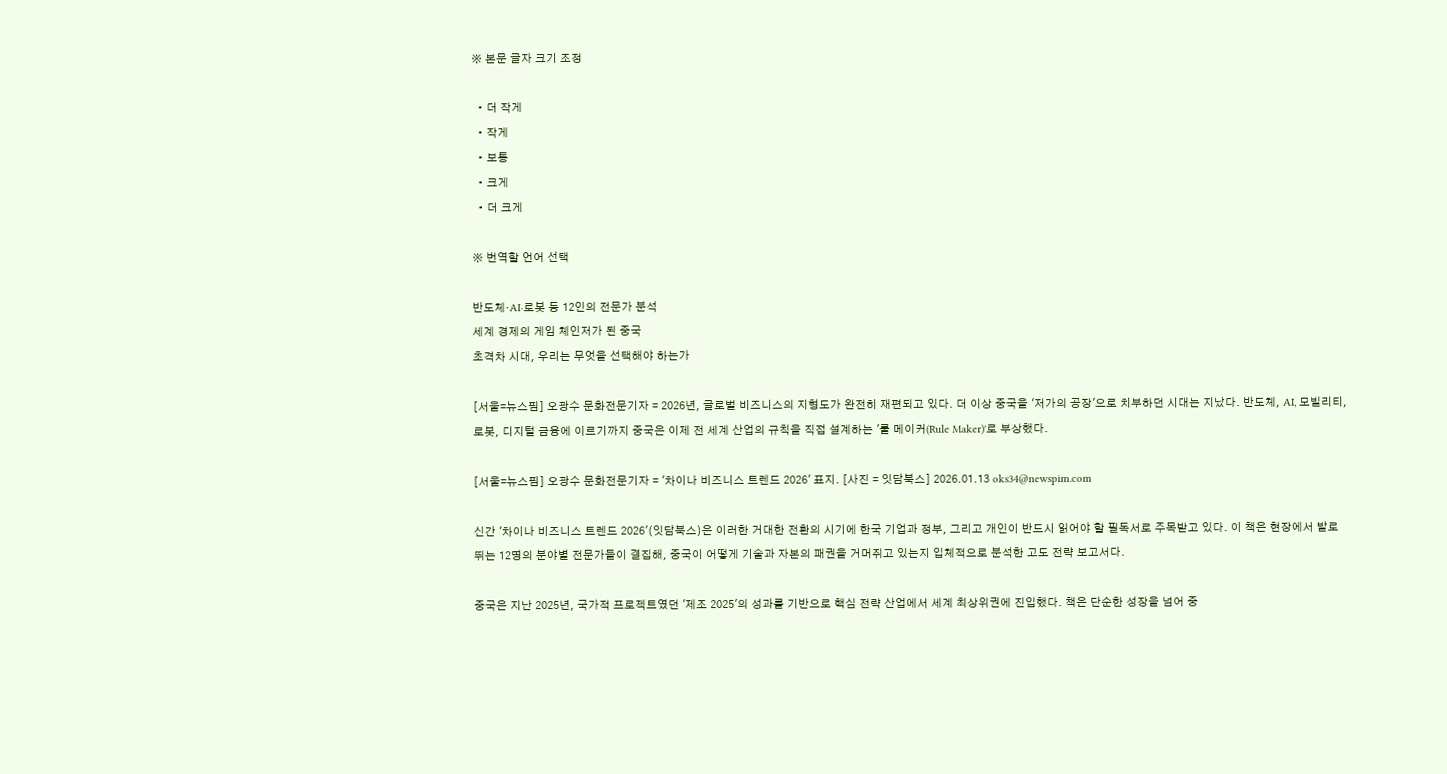※ 본문 글자 크기 조정

  • 더 작게
  • 작게
  • 보통
  • 크게
  • 더 크게

※ 번역할 언어 선택

반도체·AI·로봇 등 12인의 전문가 분석
세계 경제의 게임 체인저가 된 중국
초격차 시대, 우리는 무엇을 선택해야 하는가

[서울=뉴스핌] 오광수 문화전문기자 = 2026년, 글로벌 비즈니스의 지형도가 완전히 재편되고 있다. 더 이상 중국을 '저가의 공장'으로 치부하던 시대는 지났다. 반도체, AI, 모빌리티, 로봇, 디지털 금융에 이르기까지 중국은 이제 전 세계 산업의 규칙을 직접 설계하는 '룰 메이커(Rule Maker)'로 부상했다.

[서울=뉴스핌] 오광수 문화전문기자 = '차이나 비즈니스 트렌드 2026' 표지. [사진 = 잇담북스] 2026.01.13 oks34@newspim.com

신간 '차이나 비즈니스 트렌드 2026'(잇담북스)은 이러한 거대한 전환의 시기에 한국 기업과 정부, 그리고 개인이 반드시 읽어야 할 필독서로 주목받고 있다. 이 책은 현장에서 발로 뛰는 12명의 분야별 전문가들이 결집해, 중국이 어떻게 기술과 자본의 패권을 거머쥐고 있는지 입체적으로 분석한 고도 전략 보고서다.

중국은 지난 2025년, 국가적 프로젝트였던 '제조 2025'의 성과를 기반으로 핵심 전략 산업에서 세계 최상위권에 진입했다. 책은 단순한 성장을 넘어 중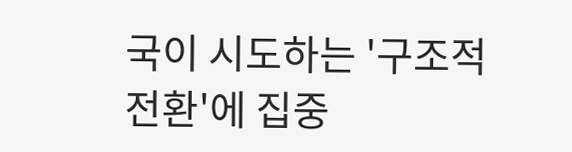국이 시도하는 '구조적 전환'에 집중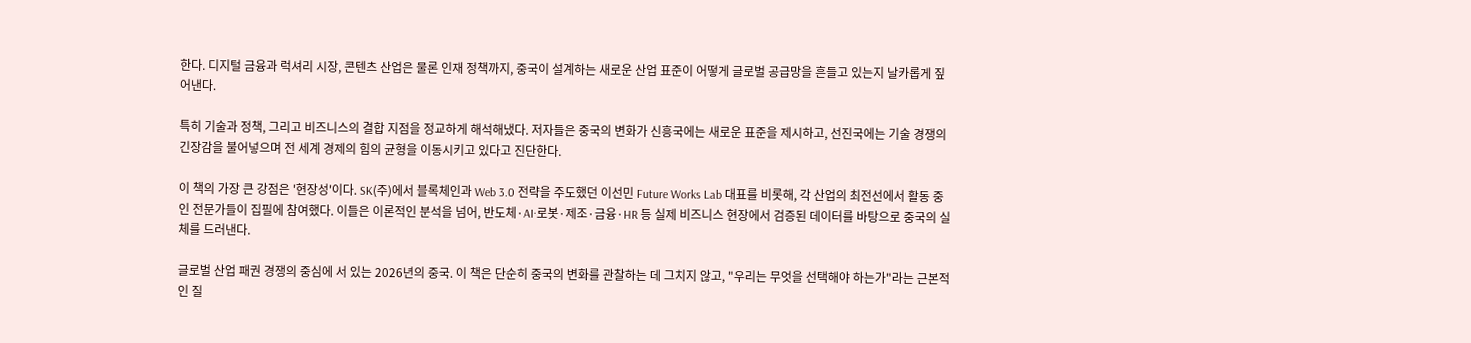한다. 디지털 금융과 럭셔리 시장, 콘텐츠 산업은 물론 인재 정책까지, 중국이 설계하는 새로운 산업 표준이 어떻게 글로벌 공급망을 흔들고 있는지 날카롭게 짚어낸다.

특히 기술과 정책, 그리고 비즈니스의 결합 지점을 정교하게 해석해냈다. 저자들은 중국의 변화가 신흥국에는 새로운 표준을 제시하고, 선진국에는 기술 경쟁의 긴장감을 불어넣으며 전 세계 경제의 힘의 균형을 이동시키고 있다고 진단한다.

이 책의 가장 큰 강점은 '현장성'이다. SK(주)에서 블록체인과 Web 3.0 전략을 주도했던 이선민 Future Works Lab 대표를 비롯해, 각 산업의 최전선에서 활동 중인 전문가들이 집필에 참여했다. 이들은 이론적인 분석을 넘어, 반도체·AI·로봇·제조·금융·HR 등 실제 비즈니스 현장에서 검증된 데이터를 바탕으로 중국의 실체를 드러낸다.

글로벌 산업 패권 경쟁의 중심에 서 있는 2026년의 중국. 이 책은 단순히 중국의 변화를 관찰하는 데 그치지 않고, "우리는 무엇을 선택해야 하는가"라는 근본적인 질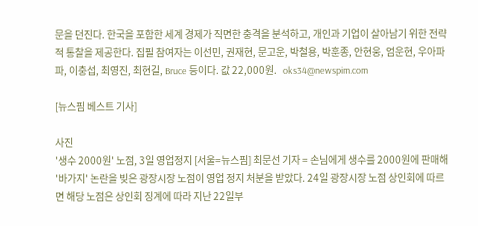문을 던진다. 한국을 포함한 세계 경제가 직면한 충격을 분석하고, 개인과 기업이 살아남기 위한 전략적 통찰을 제공한다. 집필 참여자는 이선민, 권재현, 문고운, 박철용, 박훈종, 안현웅, 엄운현, 우아파파, 이충섭, 최영진, 최현길, Bruce 등이다. 값 22,000원.   oks34@newspim.com

[뉴스핌 베스트 기사]

사진
'생수 2000원' 노점, 3일 영업정지 [서울=뉴스핌] 최문선 기자 = 손님에게 생수를 2000원에 판매해 '바가지' 논란을 빚은 광장시장 노점이 영업 정지 처분을 받았다. 24일 광장시장 노점 상인회에 따르면 해당 노점은 상인회 징계에 따라 지난 22일부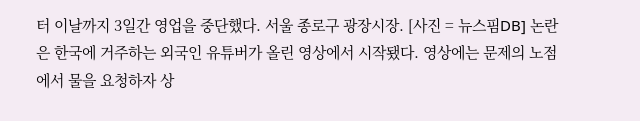터 이날까지 3일간 영업을 중단했다. 서울 종로구 광장시장. [사진 = 뉴스핌DB] 논란은 한국에 거주하는 외국인 유튜버가 올린 영상에서 시작됐다. 영상에는 문제의 노점에서 물을 요청하자 상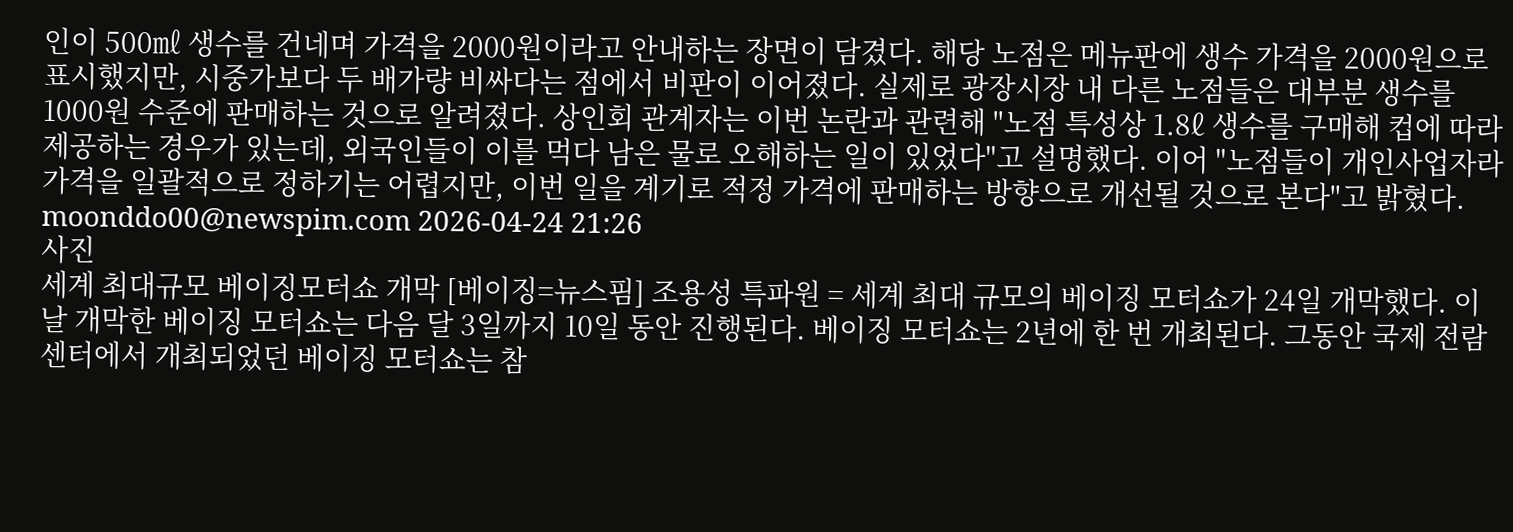인이 500㎖ 생수를 건네며 가격을 2000원이라고 안내하는 장면이 담겼다. 해당 노점은 메뉴판에 생수 가격을 2000원으로 표시했지만, 시중가보다 두 배가량 비싸다는 점에서 비판이 이어졌다. 실제로 광장시장 내 다른 노점들은 대부분 생수를 1000원 수준에 판매하는 것으로 알려졌다. 상인회 관계자는 이번 논란과 관련해 "노점 특성상 1.8ℓ 생수를 구매해 컵에 따라 제공하는 경우가 있는데, 외국인들이 이를 먹다 남은 물로 오해하는 일이 있었다"고 설명했다. 이어 "노점들이 개인사업자라 가격을 일괄적으로 정하기는 어렵지만, 이번 일을 계기로 적정 가격에 판매하는 방향으로 개선될 것으로 본다"고 밝혔다. moonddo00@newspim.com 2026-04-24 21:26
사진
세계 최대규모 베이징모터쇼 개막 [베이징=뉴스핌] 조용성 특파원 = 세계 최대 규모의 베이징 모터쇼가 24일 개막했다. 이날 개막한 베이징 모터쇼는 다음 달 3일까지 10일 동안 진행된다. 베이징 모터쇼는 2년에 한 번 개최된다. 그동안 국제 전람 센터에서 개최되었던 베이징 모터쇼는 참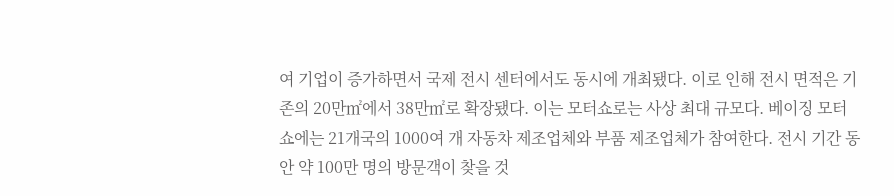여 기업이 증가하면서 국제 전시 센터에서도 동시에 개최됐다. 이로 인해 전시 면적은 기존의 20만㎡에서 38만㎡로 확장됐다. 이는 모터쇼로는 사상 최대 규모다. 베이징 모터쇼에는 21개국의 1000여 개 자동차 제조업체와 부품 제조업체가 참여한다. 전시 기간 동안 약 100만 명의 방문객이 찾을 것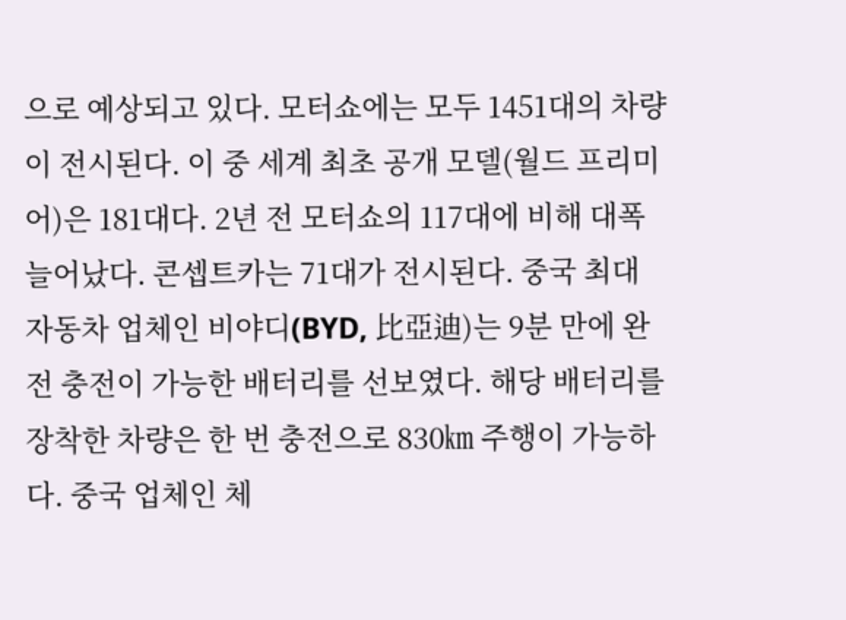으로 예상되고 있다. 모터쇼에는 모두 1451대의 차량이 전시된다. 이 중 세계 최초 공개 모델(월드 프리미어)은 181대다. 2년 전 모터쇼의 117대에 비해 대폭 늘어났다. 콘셉트카는 71대가 전시된다. 중국 최대 자동차 업체인 비야디(BYD, 比亞迪)는 9분 만에 완전 충전이 가능한 배터리를 선보였다. 해당 배터리를 장착한 차량은 한 번 충전으로 830㎞ 주행이 가능하다. 중국 업체인 체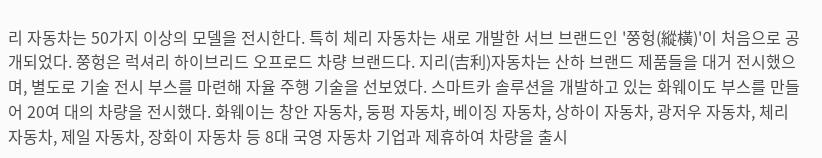리 자동차는 50가지 이상의 모델을 전시한다. 특히 체리 자동차는 새로 개발한 서브 브랜드인 '쭝헝(縱橫)'이 처음으로 공개되었다. 쭝헝은 럭셔리 하이브리드 오프로드 차량 브랜드다. 지리(吉利)자동차는 산하 브랜드 제품들을 대거 전시했으며, 별도로 기술 전시 부스를 마련해 자율 주행 기술을 선보였다. 스마트카 솔루션을 개발하고 있는 화웨이도 부스를 만들어 20여 대의 차량을 전시했다. 화웨이는 창안 자동차, 둥펑 자동차, 베이징 자동차, 상하이 자동차, 광저우 자동차, 체리 자동차, 제일 자동차, 장화이 자동차 등 8대 국영 자동차 기업과 제휴하여 차량을 출시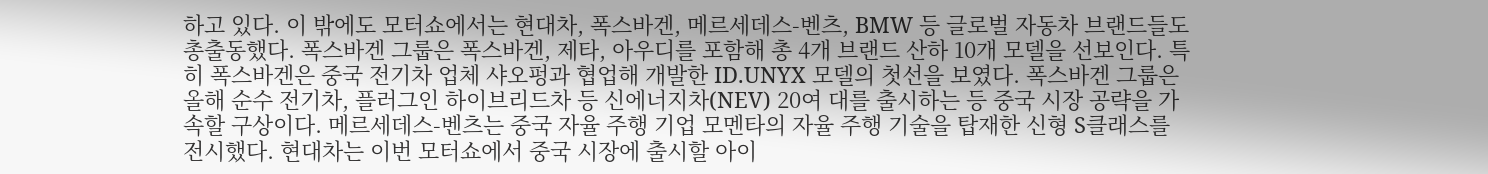하고 있다. 이 밖에도 모터쇼에서는 현대차, 폭스바겐, 메르세데스-벤츠, BMW 등 글로벌 자동차 브랜드들도 총출동했다. 폭스바겐 그룹은 폭스바겐, 제타, 아우디를 포함해 총 4개 브랜드 산하 10개 모델을 선보인다. 특히 폭스바겐은 중국 전기차 업체 샤오펑과 협업해 개발한 ID.UNYX 모델의 첫선을 보였다. 폭스바겐 그룹은 올해 순수 전기차, 플러그인 하이브리드차 등 신에너지차(NEV) 20여 대를 출시하는 등 중국 시장 공략을 가속할 구상이다. 메르세데스-벤츠는 중국 자율 주행 기업 모멘타의 자율 주행 기술을 탑재한 신형 S클래스를 전시했다. 현대차는 이번 모터쇼에서 중국 시장에 출시할 아이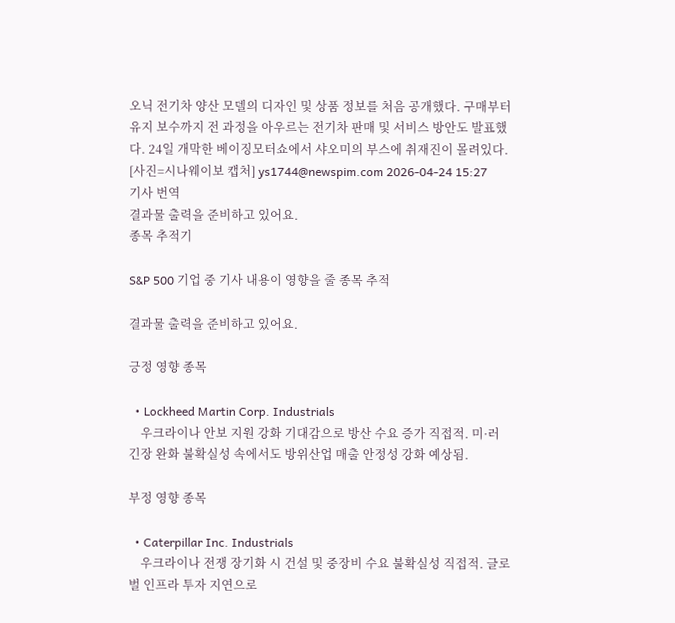오닉 전기차 양산 모델의 디자인 및 상품 정보를 처음 공개했다. 구매부터 유지 보수까지 전 과정을 아우르는 전기차 판매 및 서비스 방안도 발표했다. 24일 개막한 베이징모터쇼에서 샤오미의 부스에 취재진이 몰려있다. [사진=시나웨이보 캡처] ys1744@newspim.com 2026-04-24 15:27
기사 번역
결과물 출력을 준비하고 있어요.
종목 추적기

S&P 500 기업 중 기사 내용이 영향을 줄 종목 추적

결과물 출력을 준비하고 있어요.

긍정 영향 종목

  • Lockheed Martin Corp. Industrials
    우크라이나 안보 지원 강화 기대감으로 방산 수요 증가 직접적. 미·러 긴장 완화 불확실성 속에서도 방위산업 매출 안정성 강화 예상됨.

부정 영향 종목

  • Caterpillar Inc. Industrials
    우크라이나 전쟁 장기화 시 건설 및 중장비 수요 불확실성 직접적. 글로벌 인프라 투자 지연으로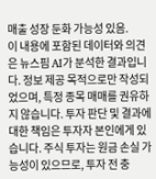매출 성장 둔화 가능성 있음.
이 내용에 포함된 데이터와 의견은 뉴스핌 AI가 분석한 결과입니다. 정보 제공 목적으로만 작성되었으며, 특정 종목 매매를 권유하지 않습니다. 투자 판단 및 결과에 대한 책임은 투자자 본인에게 있습니다. 주식 투자는 원금 손실 가능성이 있으므로, 투자 전 충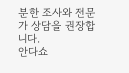분한 조사와 전문가 상담을 권장합니다.
안다쇼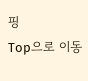핑
Top으로 이동